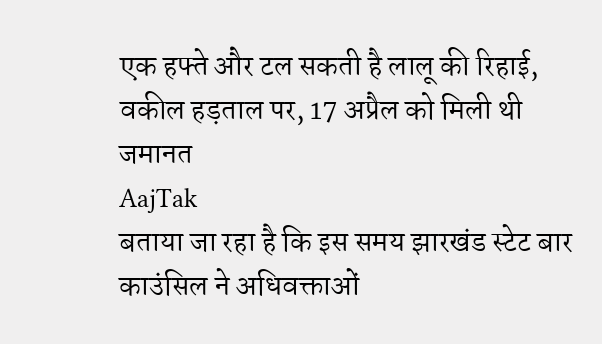एक हफ्ते और टल सकती है लालू की रिहाई, वकील हड़ताल पर, 17 अप्रैल को मिली थी जमानत
AajTak
बताया जा रहा है कि इस समय झारखंड स्टेट बार काउंसिल ने अधिवक्ताओं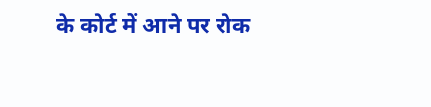के कोर्ट में आने पर रोक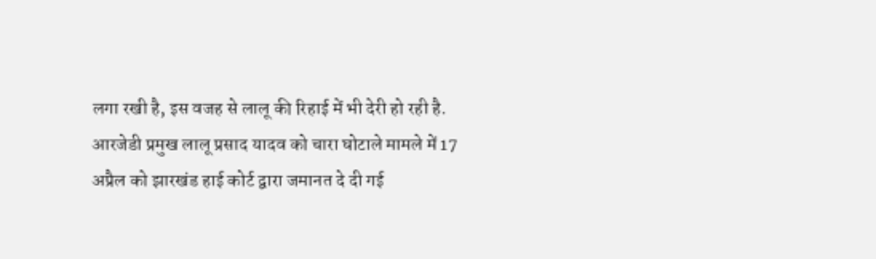लगा रखी है, इस वजह से लालू की रिहाई में भी देरी हो रही है.
आरजेडी प्रमुख लालू प्रसाद यादव को चारा घोटाले मामले में 17 अप्रैल को झारखंड हाई कोर्ट द्वारा जमानत दे दी गई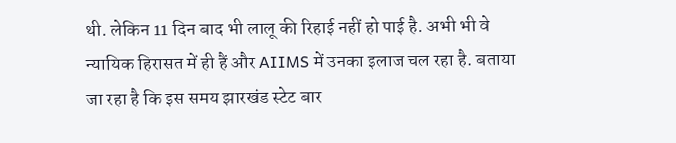थी. लेकिन 11 दिन बाद भी लालू की रिहाई नहीं हो पाई है. अभी भी वे न्यायिक हिरासत में ही हैं और AIIMS में उनका इलाज चल रहा है. बताया जा रहा है कि इस समय झारखंड स्टेट बार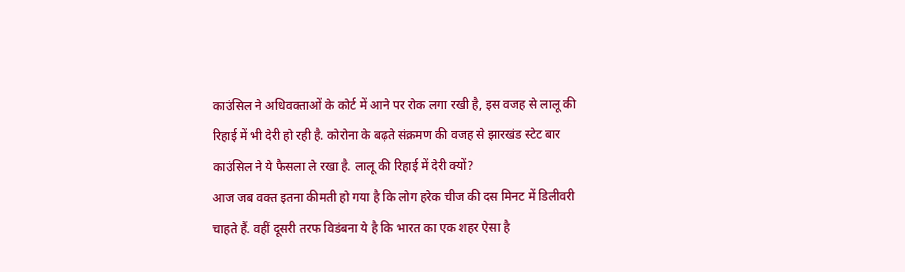काउंसिल ने अधिवक्ताओं के कोर्ट में आने पर रोक लगा रखी है, इस वजह से लालू की रिहाई में भी देरी हो रही है. कोरोना के बढ़ते संक्रमण की वजह से झारखंड स्टेट बार काउंसिल ने ये फैसला ले रखा है. लालू की रिहाई में देरी क्यों?
आज जब वक्त इतना कीमती हो गया है कि लोग हरेक चीज की दस मिनट में डिलीवरी चाहते हैं. वहीं दूसरी तरफ विडंबना ये है कि भारत का एक शहर ऐसा है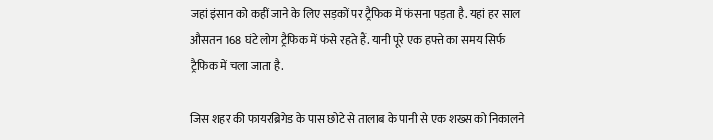जहां इंसान को कहीं जाने के लिए सड़कों पर ट्रैफिक में फंसना पड़ता है. यहां हर साल औसतन 168 घंटे लोग ट्रैफिक में फंसे रहते हैं. यानी पूरे एक हफ्ते का समय सिर्फ ट्रैफिक में चला जाता है.

जिस शहर की फायरब्रिगेड के पास छोटे से तालाब के पानी से एक शख्स को निकालने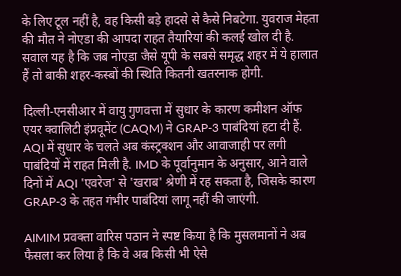के लिए टूल नहीं है, वह किसी बड़े हादसे से कैसे निबटेगा. युवराज मेहता की मौत ने नोएडा की आपदा राहत तैयारियां की कलई खोल दी है. सवाल यह है कि जब नोएडा जैसे यूपी के सबसे समृद्ध शहर में ये हालात हैं तो बाकी शहर-कस्बों की स्थिति कितनी खतरनाक होगी.

दिल्ली-एनसीआर में वायु गुणवत्ता में सुधार के कारण कमीशन ऑफ एयर क्वालिटी इंप्रवूमेंट (CAQM) ने GRAP-3 पाबंदियां हटा दी हैं. AQI में सुधार के चलते अब कंस्ट्रक्शन और आवाजाही पर लगी पाबंदियों में राहत मिली है. IMD के पूर्वानुमान के अनुसार, आने वाले दिनों में AQI 'एवरेज' से 'खराब' श्रेणी में रह सकता है, जिसके कारण GRAP-3 के तहत गंभीर पाबंदियां लागू नहीं की जाएंगी.

AIMIM प्रवक्ता वारिस पठान ने स्पष्ट किया है कि मुसलमानों ने अब फैसला कर लिया है कि वे अब किसी भी ऐसे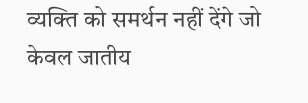व्यक्ति को समर्थन नहीं देंगे जो केवल जातीय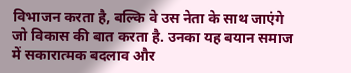विभाजन करता है, बल्कि वे उस नेता के साथ जाएंगे जो विकास की बात करता है. उनका यह बयान समाज में सकारात्मक बदलाव और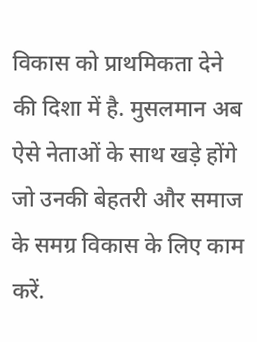विकास को प्राथमिकता देने की दिशा में है. मुसलमान अब ऐसे नेताओं के साथ खड़े होंगे जो उनकी बेहतरी और समाज के समग्र विकास के लिए काम करें.